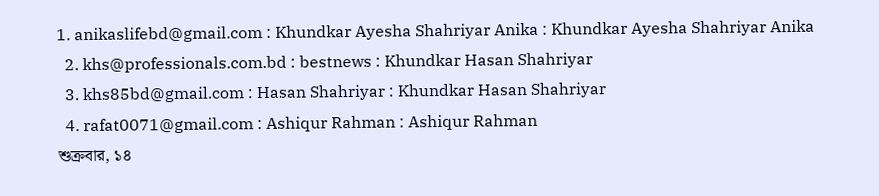1. anikaslifebd@gmail.com : Khundkar Ayesha Shahriyar Anika : Khundkar Ayesha Shahriyar Anika
  2. khs@professionals.com.bd : bestnews : Khundkar Hasan Shahriyar
  3. khs85bd@gmail.com : Hasan Shahriyar : Khundkar Hasan Shahriyar
  4. rafat0071@gmail.com : Ashiqur Rahman : Ashiqur Rahman
শুক্রবার, ১৪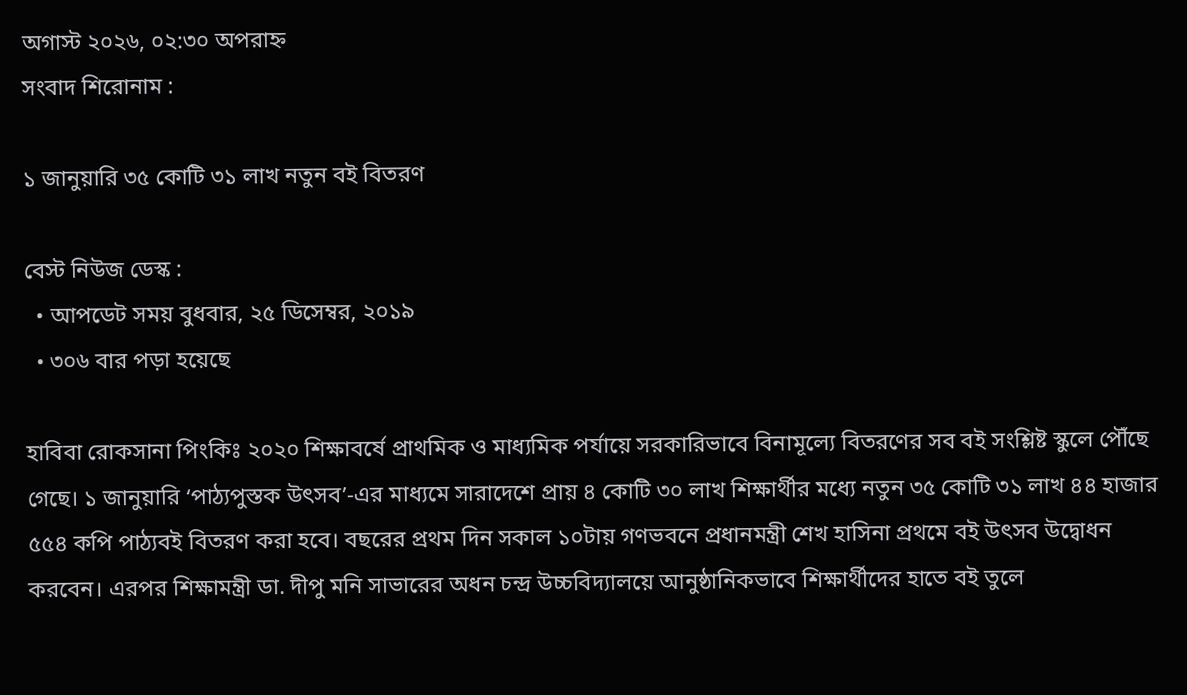অগাস্ট ২০২৬, ০২:৩০ অপরাহ্ন
সংবাদ শিরোনাম :

১ জানুয়ারি ৩৫ কোটি ৩১ লাখ নতুন বই বিতরণ

বেস্ট নিউজ ডেস্ক :
  • আপডেট সময় বুধবার, ২৫ ডিসেম্বর, ২০১৯
  • ৩০৬ বার পড়া হয়েছে

হাবিবা রোকসানা পিংকিঃ ২০২০ শিক্ষাবর্ষে প্রাথমিক ও মাধ্যমিক পর্যায়ে সরকারিভাবে বিনামূল্যে বিতরণের সব বই সংশ্লিষ্ট স্কুলে পৌঁছে গেছে। ১ জানুয়ারি ‘পাঠ্যপুস্তক উৎসব’-এর মাধ্যমে সারাদেশে প্রায় ৪ কোটি ৩০ লাখ শিক্ষার্থীর মধ্যে নতুন ৩৫ কোটি ৩১ লাখ ৪৪ হাজার ৫৫৪ কপি পাঠ্যবই বিতরণ করা হবে। বছরের প্রথম দিন সকাল ১০টায় গণভবনে প্রধানমন্ত্রী শেখ হাসিনা প্রথমে বই উৎসব উদ্বোধন করবেন। এরপর শিক্ষামন্ত্রী ডা. দীপু মনি সাভারের অধন চন্দ্র উচ্চবিদ্যালয়ে আনুষ্ঠানিকভাবে শিক্ষার্থীদের হাতে বই তুলে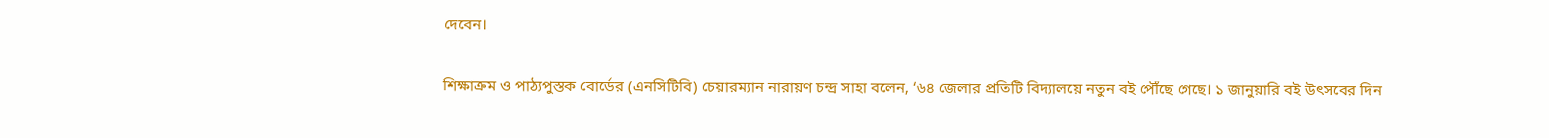দেবেন।

শিক্ষাক্রম ও পাঠ্যপুস্তক বোর্ডের (এনসিটিবি) চেয়ারম্যান নারায়ণ চন্দ্র সাহা বলেন, ‘৬৪ জেলার প্রতিটি বিদ্যালয়ে নতুন বই পৌঁছে গেছে। ১ জানুয়ারি বই উৎসবের দিন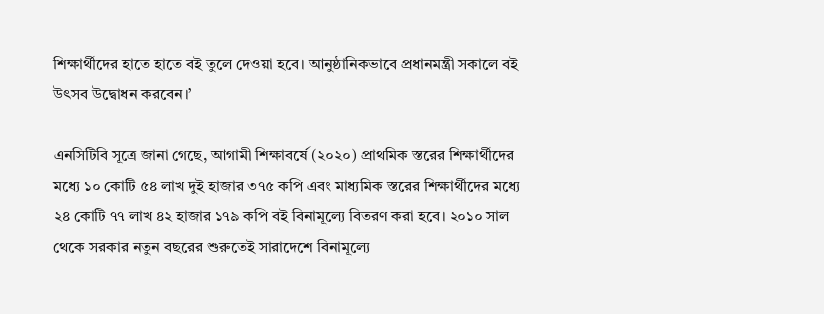শিক্ষার্থীদের হাতে হাতে বই তুলে দেওয়া হবে। আনুষ্ঠানিকভাবে প্রধানমন্ত্রী সকালে বই উৎসব উদ্বোধন করবেন।’

এনসিটিবি সূত্রে জানা গেছে, আগামী শিক্ষাবর্ষে (২০২০) প্রাথমিক স্তরের শিক্ষার্থীদের মধ্যে ১০ কোটি ৫৪ লাখ দুই হাজার ৩৭৫ কপি এবং মাধ্যমিক স্তরের শিক্ষার্থীদের মধ্যে ২৪ কোটি ৭৭ লাখ ৪২ হাজার ১৭৯ কপি বই বিনামূল্যে বিতরণ করা হবে। ২০১০ সাল থেকে সরকার নতুন বছরের শুরুতেই সারাদেশে বিনামূল্যে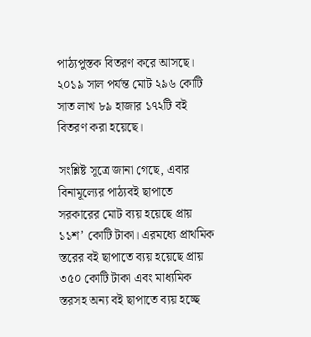পাঠ্যপুস্তক বিতরণ করে আসছে। ২০১৯ সাল পর্যন্ত মোট ২৯৬ কোটি সাত লাখ ৮৯ হাজার ১৭২টি বই বিতরণ করা হয়েছে।

সংশ্লিষ্ট সূত্রে জানা গেছে, এবার বিনামূল্যের পাঠ্যবই ছাপাতে সরকারের মোট ব্যয় হয়েছে প্রায় ১১শ’ কোটি টাকা। এরমধ্যে প্রাথমিক স্তরের বই ছাপাতে ব্যয় হয়েছে প্রায় ৩৫০ কোটি টাকা এবং মাধ্যমিক স্তরসহ অন্য বই ছাপাতে ব্যয় হচ্ছে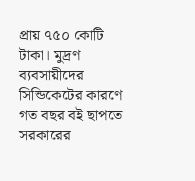প্রায় ৭৫০ কোটি টাকা। মুদ্রণ ব্যবসায়ীদের সিন্ডিকেটের কারণে গত বছর বই ছাপতে সরকারের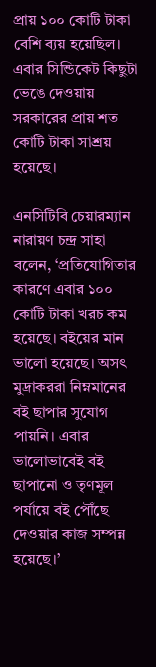প্রায় ১০০ কোটি টাকা বেশি ব্যয় হয়েছিল। এবার সিন্ডিকেট কিছুটা ভেঙে দেওয়ায় সরকারের প্রায় শত কোটি টাকা সাশ্রয় হয়েছে।

এনসিটিবি চেয়ারম্যান নারায়ণ চন্দ্র সাহা বলেন, ‘প্রতিযোগিতার কারণে এবার ১০০ কোটি টাকা খরচ কম হয়েছে। বইয়ের মান ভালো হয়েছে। অসৎ মুদ্রাকররা নিম্নমানের বই ছাপার সুযোগ পায়নি। এবার ভালোভাবেই বই ছাপানো ও তৃণমূল পর্যায়ে বই পৌঁছে দেওয়ার কাজ সম্পন্ন হয়েছে।’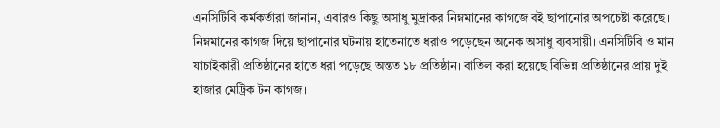এনসিটিবি কর্মকর্তারা জানান, এবারও কিছু অসাধু মুদ্রাকর নিম্নমানের কাগজে বই ছাপানোর অপচেষ্টা করেছে। নিম্নমানের কাগজ দিয়ে ছাপানোর ঘটনায় হাতেনাতে ধরাও পড়েছেন অনেক অসাধু ব্যবসায়ী। এনসিটিবি ও মান যাচাইকারী প্রতিষ্ঠানের হাতে ধরা পড়েছে অন্তত ১৮ প্রতিষ্ঠান। বাতিল করা হয়েছে বিভিন্ন প্রতিষ্ঠানের প্রায় দুই হাজার মেট্রিক টন কাগজ।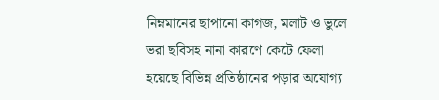নিম্নমানের ছাপানো কাগজ, মলাট ও ভুলে ভরা ছবিসহ নানা কারণে কেটে ফেলা হয়েছে বিভিন্ন প্রতিষ্ঠানের পড়ার অযোগ্য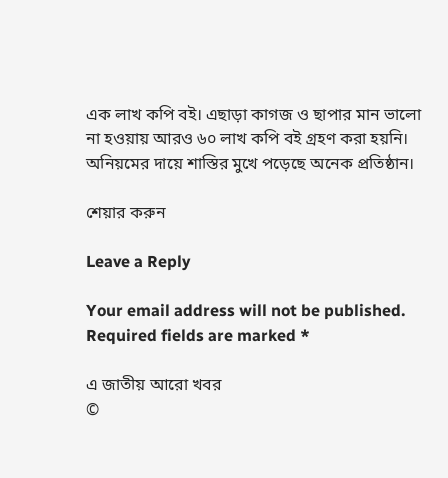এক লাখ কপি বই। এছাড়া কাগজ ও ছাপার মান ভালো না হওয়ায় আরও ৬০ লাখ কপি বই গ্রহণ করা হয়নি। অনিয়মের দায়ে শাস্তির মুখে পড়েছে অনেক প্রতিষ্ঠান।

শেয়ার করুন

Leave a Reply

Your email address will not be published. Required fields are marked *

এ জাতীয় আরো খবর
©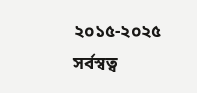২০১৫-২০২৫ সর্বস্বত্ব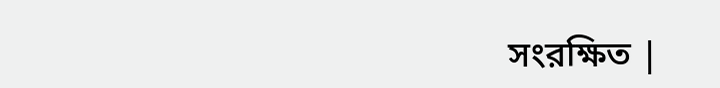সংরক্ষিত |